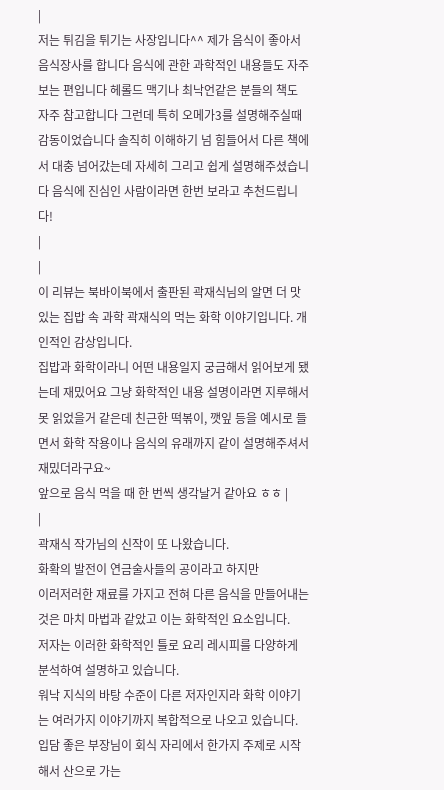|
저는 튀김을 튀기는 사장입니다^^ 제가 음식이 좋아서 음식장사를 합니다 음식에 관한 과학적인 내용들도 자주 보는 편입니다 헤롤드 맥기나 최낙언같은 분들의 책도 자주 참고합니다 그런데 특히 오메가3를 설명해주실때 감동이었습니다 솔직히 이해하기 넘 힘들어서 다른 책에서 대충 넘어갔는데 자세히 그리고 쉽게 설명해주셨습니다 음식에 진심인 사람이라면 한번 보라고 추천드립니다!
|
|
이 리뷰는 북바이북에서 출판된 곽재식님의 알면 더 맛있는 집밥 속 과학 곽재식의 먹는 화학 이야기입니다. 개인적인 감상입니다.
집밥과 화학이라니 어떤 내용일지 궁금해서 읽어보게 됐는데 재밌어요 그냥 화학적인 내용 설명이라면 지루해서 못 읽었을거 같은데 친근한 떡볶이, 깻잎 등을 예시로 들면서 화학 작용이나 음식의 유래까지 같이 설명해주셔서 재밌더라구요~
앞으로 음식 먹을 때 한 번씩 생각날거 같아요 ㅎㅎ |
|
곽재식 작가님의 신작이 또 나왔습니다.
화확의 발전이 연금술사들의 공이라고 하지만
이러저러한 재료를 가지고 전혀 다른 음식을 만들어내는 것은 마치 마법과 같았고 이는 화학적인 요소입니다.
저자는 이러한 화학적인 틀로 요리 레시피를 다양하게 분석하여 설명하고 있습니다.
워낙 지식의 바탕 수준이 다른 저자인지라 화학 이야기는 여러가지 이야기까지 복합적으로 나오고 있습니다.
입담 좋은 부장님이 회식 자리에서 한가지 주제로 시작해서 산으로 가는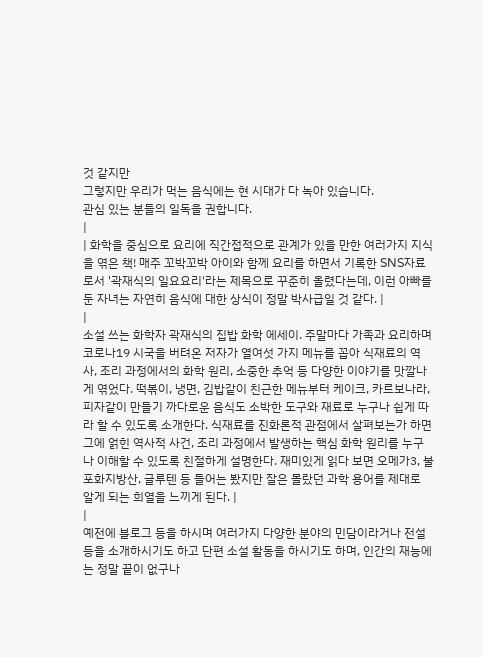것 같지만
그렇지만 우리가 먹는 음식에는 현 시대가 다 녹아 있습니다.
관심 있는 분들의 일독을 권합니다.
|
| 화학을 중심으로 요리에 직간접적으로 관계가 있을 만한 여러가지 지식을 엮은 책! 매주 꼬박꼬박 아이와 함께 요리를 하면서 기록한 SNS자료로서 '곽재식의 일요요리'라는 제목으로 꾸준히 올렸다는데, 이런 아빠를 둔 자녀는 자연히 음식에 대한 상식이 정말 박사급일 것 같다. |
|
소설 쓰는 화학자 곽재식의 집밥 화학 에세이. 주말마다 가족과 요리하며 코로나19 시국을 버텨온 저자가 열여섯 가지 메뉴를 꼽아 식재료의 역사, 조리 과정에서의 화학 원리, 소중한 추억 등 다양한 이야기를 맛깔나게 엮었다. 떡볶이, 냉면, 김밥같이 친근한 메뉴부터 케이크, 카르보나라, 피자같이 만들기 까다로운 음식도 소박한 도구와 재료로 누구나 쉽게 따라 할 수 있도록 소개한다. 식재료를 진화론적 관점에서 살펴보는가 하면 그에 얽힌 역사적 사건, 조리 과정에서 발생하는 핵심 화학 원리를 누구나 이해할 수 있도록 친절하게 설명한다. 재미있게 읽다 보면 오메가3, 불포화지방산, 글루텐 등 들어는 봤지만 잘은 몰랐던 과학 용어를 제대로 알게 되는 희열을 느끼게 된다. |
|
예전에 블로그 등을 하시며 여러가지 다양한 분야의 민담이라거나 전설 등을 소개하시기도 하고 단편 소설 활동을 하시기도 하며, 인간의 재능에는 정말 끝이 없구나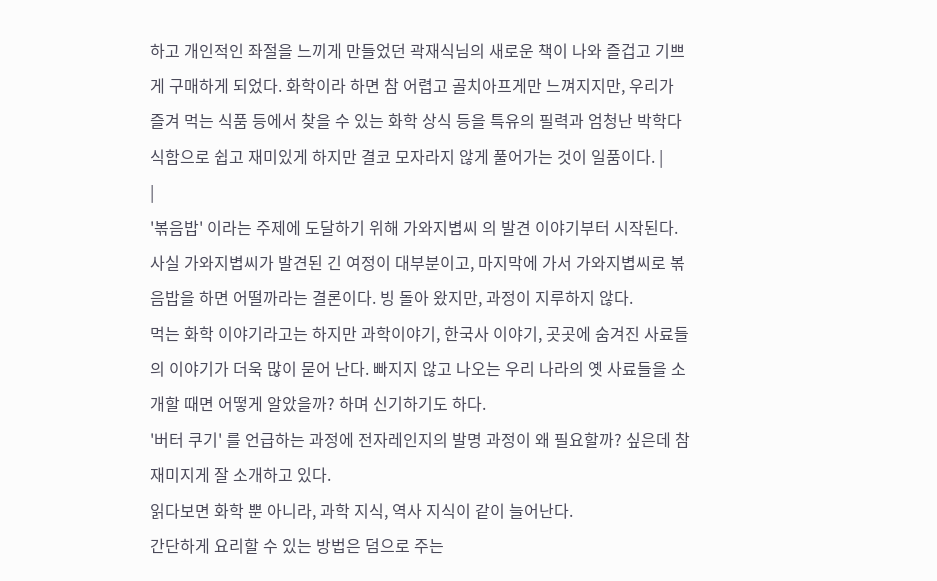하고 개인적인 좌절을 느끼게 만들었던 곽재식님의 새로운 책이 나와 즐겁고 기쁘게 구매하게 되었다. 화학이라 하면 참 어렵고 골치아프게만 느껴지지만, 우리가 즐겨 먹는 식품 등에서 찾을 수 있는 화학 상식 등을 특유의 필력과 엄청난 박학다식함으로 쉽고 재미있게 하지만 결코 모자라지 않게 풀어가는 것이 일품이다. |
|
'볶음밥' 이라는 주제에 도달하기 위해 가와지볍씨 의 발견 이야기부터 시작된다. 사실 가와지볍씨가 발견된 긴 여정이 대부분이고, 마지막에 가서 가와지볍씨로 볶음밥을 하면 어떨까라는 결론이다. 빙 돌아 왔지만, 과정이 지루하지 않다.
먹는 화학 이야기라고는 하지만 과학이야기, 한국사 이야기, 곳곳에 숨겨진 사료들의 이야기가 더욱 많이 묻어 난다. 빠지지 않고 나오는 우리 나라의 옛 사료들을 소개할 때면 어떻게 알았을까? 하며 신기하기도 하다.
'버터 쿠기' 를 언급하는 과정에 전자레인지의 발명 과정이 왜 필요할까? 싶은데 참 재미지게 잘 소개하고 있다.
읽다보면 화학 뿐 아니라, 과학 지식, 역사 지식이 같이 늘어난다.
간단하게 요리할 수 있는 방법은 덤으로 주는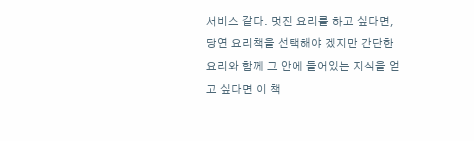서비스 같다. 멋진 요리를 하고 싶다면, 당연 요리책을 선택해야 겠지만 간단한 요리와 함께 그 안에 들어있는 지식을 얻고 싶다면 이 책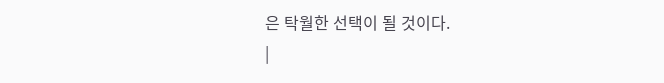은 탁월한 선택이 될 것이다.
|